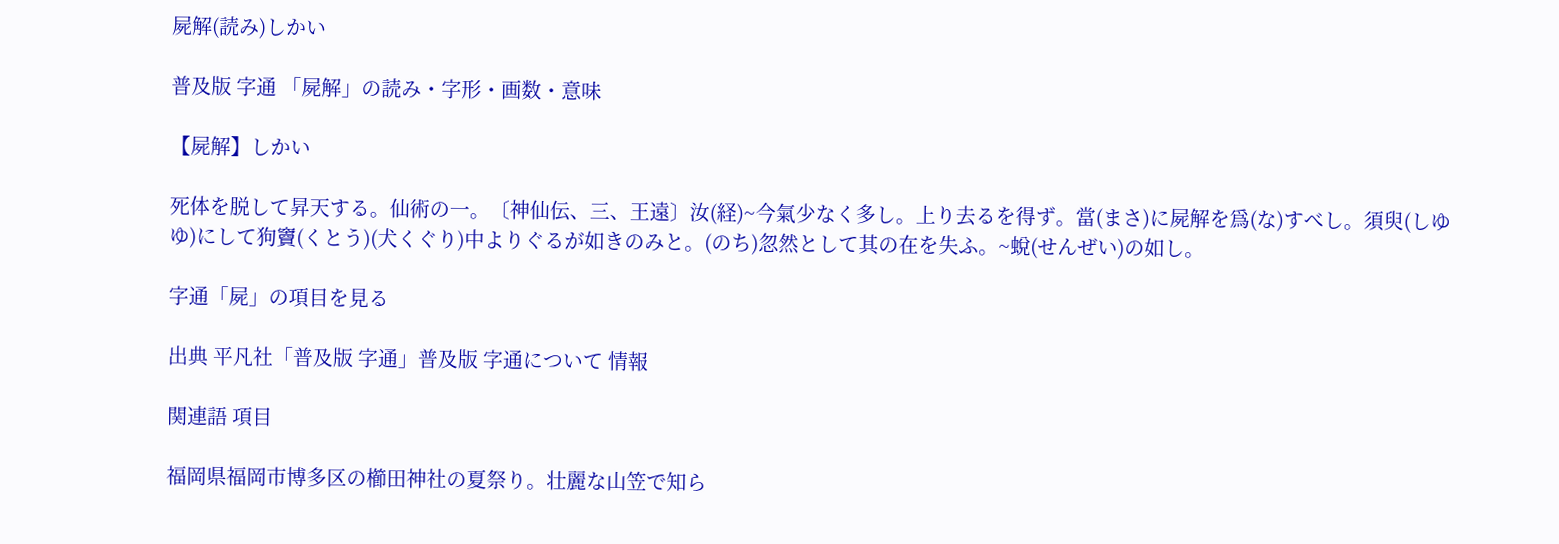屍解(読み)しかい

普及版 字通 「屍解」の読み・字形・画数・意味

【屍解】しかい

死体を脱して昇天する。仙術の一。〔神仙伝、三、王遠〕汝(経)~今氣少なく多し。上り去るを得ず。當(まさ)に屍解を爲(な)すべし。須臾(しゆゆ)にして狗竇(くとう)(犬くぐり)中よりぐるが如きのみと。(のち)忽然として其の在を失ふ。~蛻(せんぜい)の如し。

字通「屍」の項目を見る

出典 平凡社「普及版 字通」普及版 字通について 情報

関連語 項目

福岡県福岡市博多区の櫛田神社の夏祭り。壮麗な山笠で知ら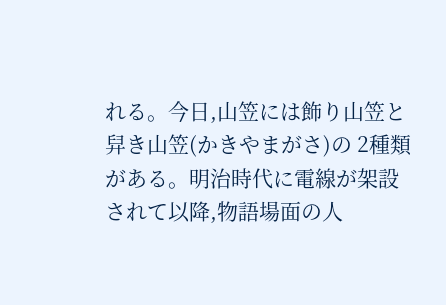れる。今日,山笠には飾り山笠と舁き山笠(かきやまがさ)の 2種類がある。明治時代に電線が架設されて以降,物語場面の人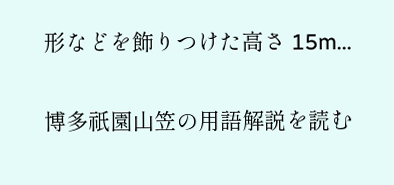形などを飾りつけた高さ 15m...

博多祇園山笠の用語解説を読む